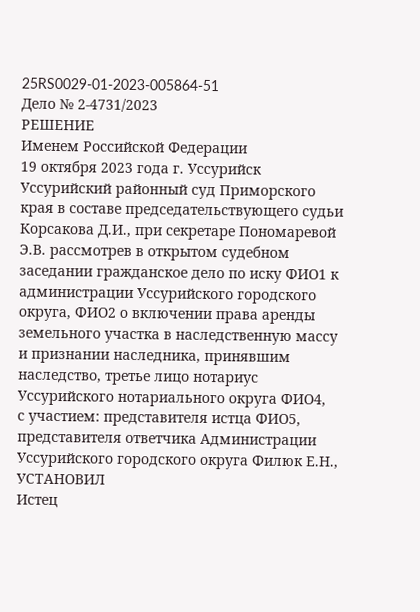25RS0029-01-2023-005864-51
Дело № 2-4731/2023
РЕШЕНИЕ
Именем Российской Федерации
19 октября 2023 года г. Уссурийск
Уссурийский районный суд Приморского края в составе председательствующего судьи Корсакова Д.И., при секретаре Пономаревой Э.В. рассмотрев в открытом судебном заседании гражданское дело по иску ФИО1 к администрации Уссурийского городского округа, ФИО2 о включении права аренды земельного участка в наследственную массу и признании наследника, принявшим наследство, третье лицо нотариус Уссурийского нотариального округа ФИО4,
с участием: представителя истца ФИО5, представителя ответчика Администрации Уссурийского городского округа Филюк Е.Н.,
УСТАНОВИЛ
Истец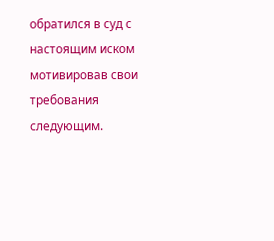обратился в суд с настоящим иском мотивировав свои требования следующим.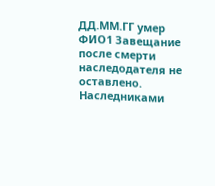ДД.ММ.ГГ умер ФИО1 Завещание после смерти наследодателя не оставлено. Наследниками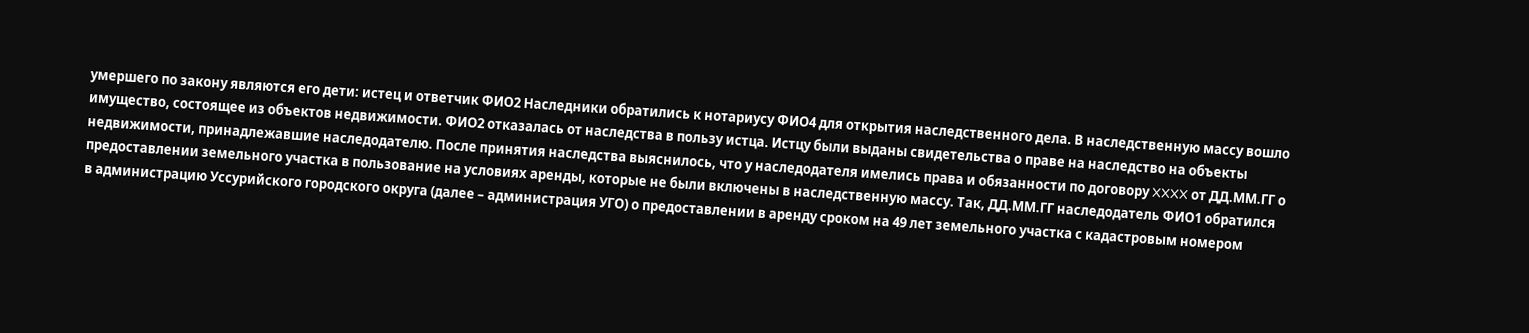умершего по закону являются его дети: истец и ответчик ФИО2 Наследники обратились к нотариусу ФИО4 для открытия наследственного дела. В наследственную массу вошло имущество, состоящее из объектов недвижимости. ФИО2 отказалась от наследства в пользу истца. Истцу были выданы свидетельства о праве на наследство на объекты недвижимости, принадлежавшие наследодателю. После принятия наследства выяснилось, что у наследодателя имелись права и обязанности по договору XXXX от ДД.ММ.ГГ о предоставлении земельного участка в пользование на условиях аренды, которые не были включены в наследственную массу. Так, ДД.ММ.ГГ наследодатель ФИО1 обратился в администрацию Уссурийского городского округа (далее – администрация УГО) о предоставлении в аренду сроком на 49 лет земельного участка с кадастровым номером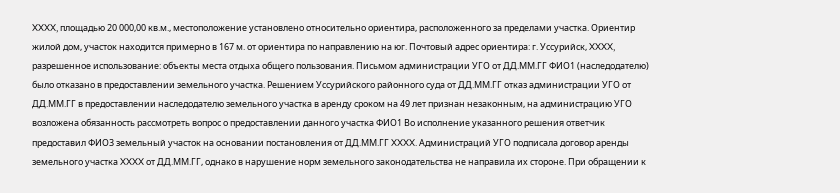XXXX, площадью 20 000,00 кв.м., местоположение установлено относительно ориентира, расположенного за пределами участка. Ориентир жилой дом, участок находится примерно в 167 м. от ориентира по направлению на юг. Почтовый адрес ориентира: г. Уссурийск, XXXX, разрешенное использование: объекты места отдыха общего пользования. Письмом администрации УГО от ДД.ММ.ГГ ФИО1 (наследодателю) было отказано в предоставлении земельного участка. Решением Уссурийского районного суда от ДД.ММ.ГГ отказ администрации УГО от ДД.ММ.ГГ в предоставлении наследодателю земельного участка в аренду сроком на 49 лет признан незаконным, на администрацию УГО возложена обязанность рассмотреть вопрос о предоставлении данного участка ФИО1 Во исполнение указанного решения ответчик предоставил ФИО3 земельный участок на основании постановления от ДД.ММ.ГГ XXXX. Администраций УГО подписала договор аренды земельного участка XXXX от ДД.ММ.ГГ, однако в нарушение норм земельного законодательства не направила их стороне. При обращении к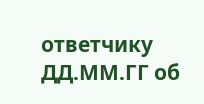ответчику ДД.ММ.ГГ об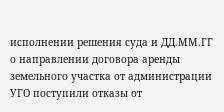исполнении решения суда и ДД.ММ.ГГ о направлении договора аренды земельного участка от администрации УГО поступили отказы от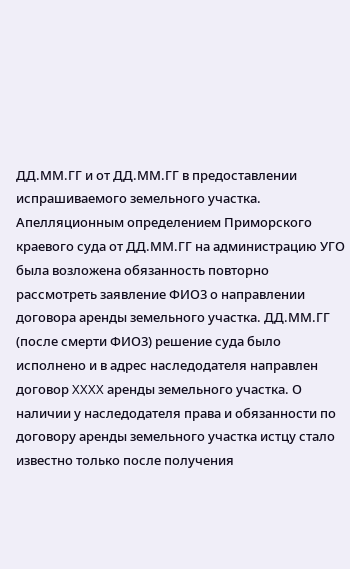ДД.ММ.ГГ и от ДД.ММ.ГГ в предоставлении испрашиваемого земельного участка. Апелляционным определением Приморского краевого суда от ДД.ММ.ГГ на администрацию УГО была возложена обязанность повторно рассмотреть заявление ФИО3 о направлении договора аренды земельного участка. ДД.ММ.ГГ (после смерти ФИО3) решение суда было исполнено и в адрес наследодателя направлен договор XXXX аренды земельного участка. О наличии у наследодателя права и обязанности по договору аренды земельного участка истцу стало известно только после получения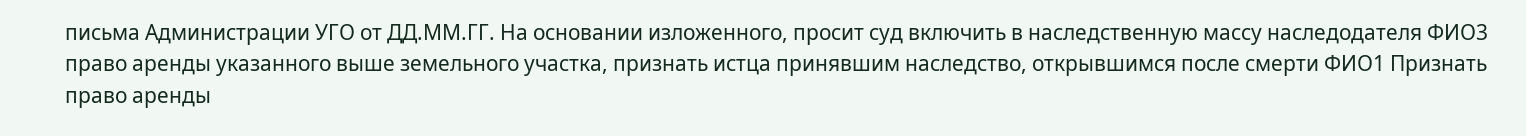письма Администрации УГО от ДД.ММ.ГГ. На основании изложенного, просит суд включить в наследственную массу наследодателя ФИО3 право аренды указанного выше земельного участка, признать истца принявшим наследство, открывшимся после смерти ФИО1 Признать право аренды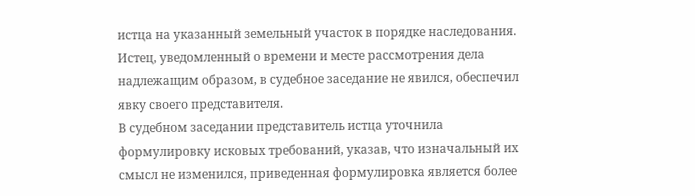истца на указанный земельный участок в порядке наследования.
Истец, уведомленный о времени и месте рассмотрения дела надлежащим образом, в судебное заседание не явился, обеспечил явку своего представителя.
В судебном заседании представитель истца уточнила формулировку исковых требований, указав, что изначальный их смысл не изменился, приведенная формулировка является более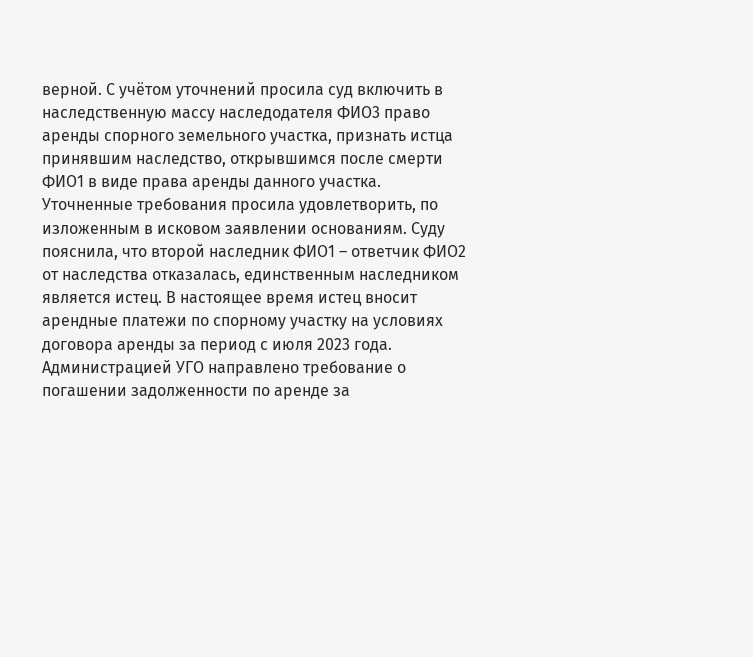верной. С учётом уточнений просила суд включить в наследственную массу наследодателя ФИО3 право аренды спорного земельного участка, признать истца принявшим наследство, открывшимся после смерти ФИО1 в виде права аренды данного участка. Уточненные требования просила удовлетворить, по изложенным в исковом заявлении основаниям. Суду пояснила, что второй наследник ФИО1 – ответчик ФИО2 от наследства отказалась, единственным наследником является истец. В настоящее время истец вносит арендные платежи по спорному участку на условиях договора аренды за период с июля 2023 года. Администрацией УГО направлено требование о погашении задолженности по аренде за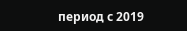период с 2019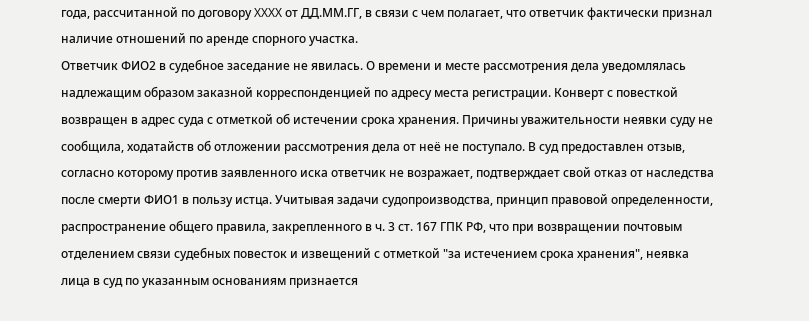года, рассчитанной по договору XXXX от ДД.ММ.ГГ, в связи с чем полагает, что ответчик фактически признал наличие отношений по аренде спорного участка.
Ответчик ФИО2 в судебное заседание не явилась. О времени и месте рассмотрения дела уведомлялась надлежащим образом заказной корреспонденцией по адресу места регистрации. Конверт с повесткой возвращен в адрес суда с отметкой об истечении срока хранения. Причины уважительности неявки суду не сообщила, ходатайств об отложении рассмотрения дела от неё не поступало. В суд предоставлен отзыв, согласно которому против заявленного иска ответчик не возражает, подтверждает свой отказ от наследства после смерти ФИО1 в пользу истца. Учитывая задачи судопроизводства, принцип правовой определенности, распространение общего правила, закрепленного в ч. 3 ст. 167 ГПК РФ, что при возвращении почтовым отделением связи судебных повесток и извещений с отметкой "за истечением срока хранения", неявка лица в суд по указанным основаниям признается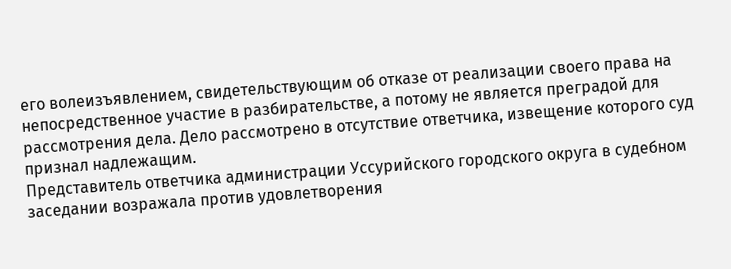его волеизъявлением, свидетельствующим об отказе от реализации своего права на непосредственное участие в разбирательстве, а потому не является преградой для рассмотрения дела. Дело рассмотрено в отсутствие ответчика, извещение которого суд признал надлежащим.
Представитель ответчика администрации Уссурийского городского округа в судебном заседании возражала против удовлетворения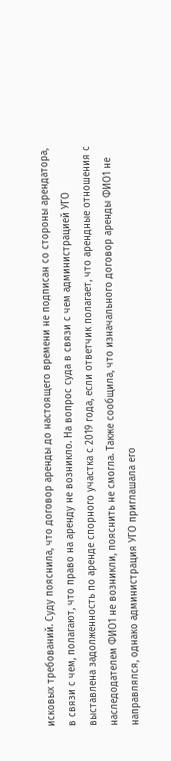исковых требований. Суду пояснила, что договор аренды до настоящего времени не подписан со стороны арендатора, в связи с чем, полагают, что право на аренду не возникло. На вопрос суда в связи с чем администрацией УГО выставлена задолженность по аренде спорного участка с 2019 года, если ответчик полагает, что арендные отношения с наследодателем ФИО1 не возникли, пояснить не смогла. Также сообщила, что изначального договор аренды ФИО1 не направлялся, однако администрация УГО приглашала его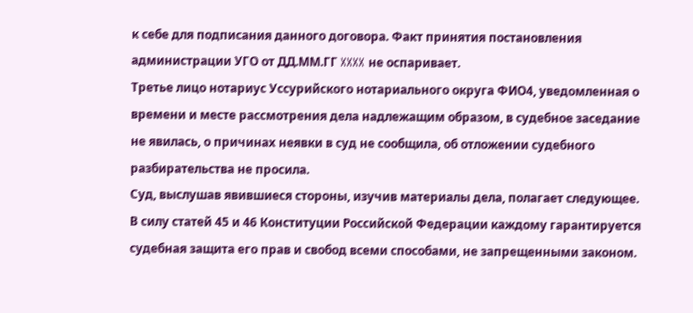к себе для подписания данного договора. Факт принятия постановления администрации УГО от ДД.ММ.ГГ XXXX не оспаривает.
Третье лицо нотариус Уссурийского нотариального округа ФИО4, уведомленная о времени и месте рассмотрения дела надлежащим образом, в судебное заседание не явилась, о причинах неявки в суд не сообщила, об отложении судебного разбирательства не просила.
Суд, выслушав явившиеся стороны, изучив материалы дела, полагает следующее.
В силу статей 45 и 46 Конституции Российской Федерации каждому гарантируется судебная защита его прав и свобод всеми способами, не запрещенными законом.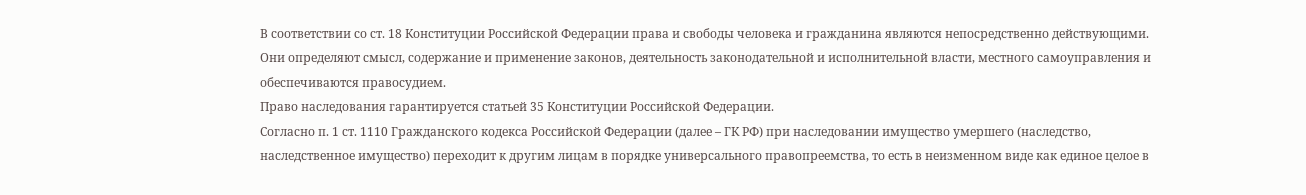В соответствии со ст. 18 Конституции Российской Федерации права и свободы человека и гражданина являются непосредственно действующими. Они определяют смысл, содержание и применение законов, деятельность законодательной и исполнительной власти, местного самоуправления и обеспечиваются правосудием.
Право наследования гарантируется статьей 35 Конституции Российской Федерации.
Согласно п. 1 ст. 1110 Гражданского кодекса Российской Федерации (далее – ГК РФ) при наследовании имущество умершего (наследство, наследственное имущество) переходит к другим лицам в порядке универсального правопреемства, то есть в неизменном виде как единое целое в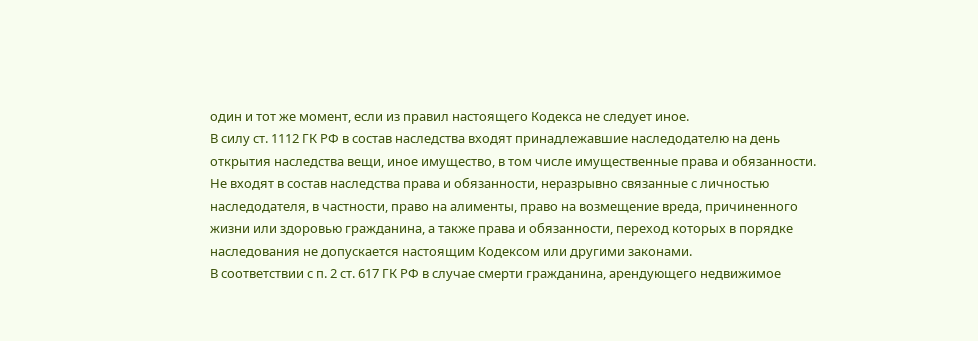один и тот же момент, если из правил настоящего Кодекса не следует иное.
В силу ст. 1112 ГК РФ в состав наследства входят принадлежавшие наследодателю на день открытия наследства вещи, иное имущество, в том числе имущественные права и обязанности.
Не входят в состав наследства права и обязанности, неразрывно связанные с личностью наследодателя, в частности, право на алименты, право на возмещение вреда, причиненного жизни или здоровью гражданина, а также права и обязанности, переход которых в порядке наследования не допускается настоящим Кодексом или другими законами.
В соответствии с п. 2 ст. 617 ГК РФ в случае смерти гражданина, арендующего недвижимое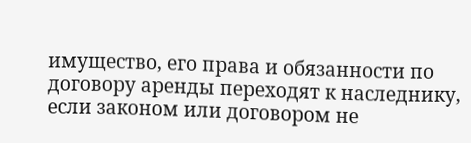имущество, его права и обязанности по договору аренды переходят к наследнику, если законом или договором не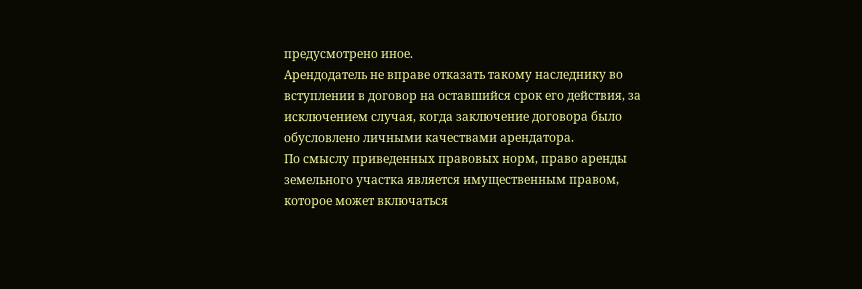предусмотрено иное.
Арендодатель не вправе отказать такому наследнику во вступлении в договор на оставшийся срок его действия, за исключением случая, когда заключение договора было обусловлено личными качествами арендатора.
По смыслу приведенных правовых норм, право аренды земельного участка является имущественным правом, которое может включаться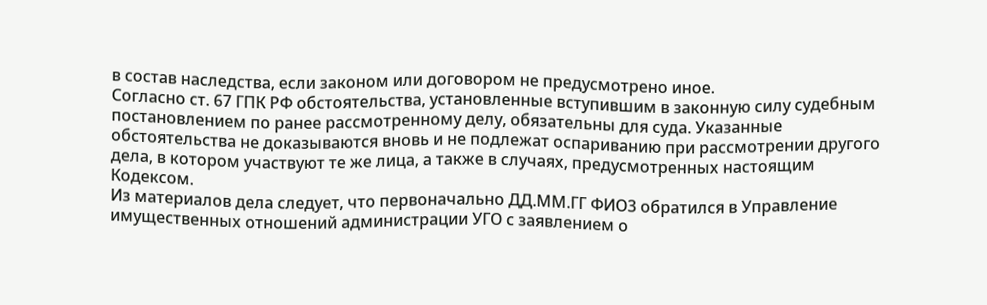в состав наследства, если законом или договором не предусмотрено иное.
Согласно ст. 67 ГПК РФ обстоятельства, установленные вступившим в законную силу судебным постановлением по ранее рассмотренному делу, обязательны для суда. Указанные обстоятельства не доказываются вновь и не подлежат оспариванию при рассмотрении другого дела, в котором участвуют те же лица, а также в случаях, предусмотренных настоящим Кодексом.
Из материалов дела следует, что первоначально ДД.ММ.ГГ ФИО3 обратился в Управление имущественных отношений администрации УГО с заявлением о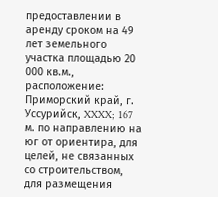предоставлении в аренду сроком на 49 лет земельного участка площадью 20 000 кв.м., расположение: Приморский край, г. Уссурийск, XXXX; 167 м. по направлению на юг от ориентира, для целей, не связанных со строительством, для размещения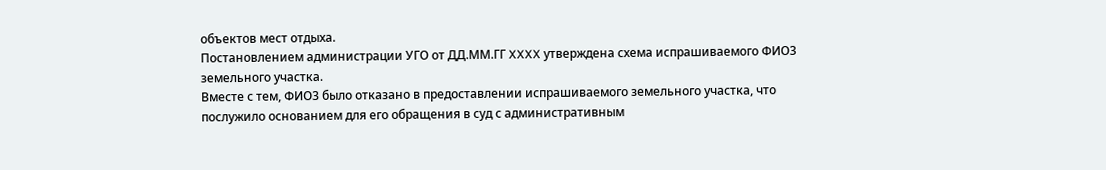объектов мест отдыха.
Постановлением администрации УГО от ДД.ММ.ГГ XXXX утверждена схема испрашиваемого ФИО3 земельного участка.
Вместе с тем, ФИО3 было отказано в предоставлении испрашиваемого земельного участка, что послужило основанием для его обращения в суд с административным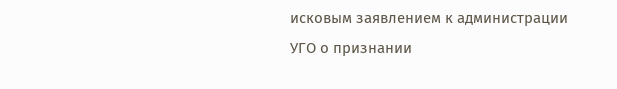исковым заявлением к администрации УГО о признании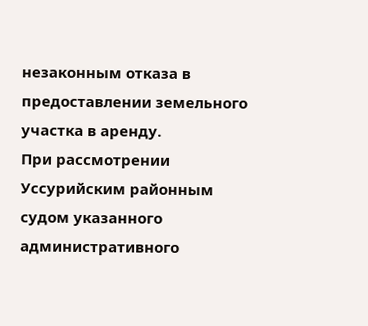незаконным отказа в предоставлении земельного участка в аренду.
При рассмотрении Уссурийским районным судом указанного административного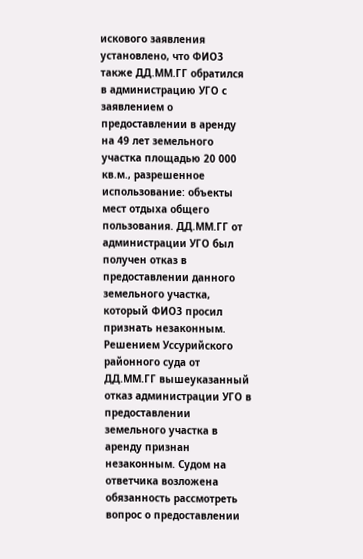искового заявления установлено, что ФИО3 также ДД.ММ.ГГ обратился в администрацию УГО с заявлением о предоставлении в аренду на 49 лет земельного участка площадью 20 000 кв.м., разрешенное использование: объекты мест отдыха общего пользования. ДД.ММ.ГГ от администрации УГО был получен отказ в предоставлении данного земельного участка, который ФИО3 просил признать незаконным.
Решением Уссурийского районного суда от ДД.ММ.ГГ вышеуказанный отказ администрации УГО в предоставлении земельного участка в аренду признан незаконным. Судом на ответчика возложена обязанность рассмотреть вопрос о предоставлении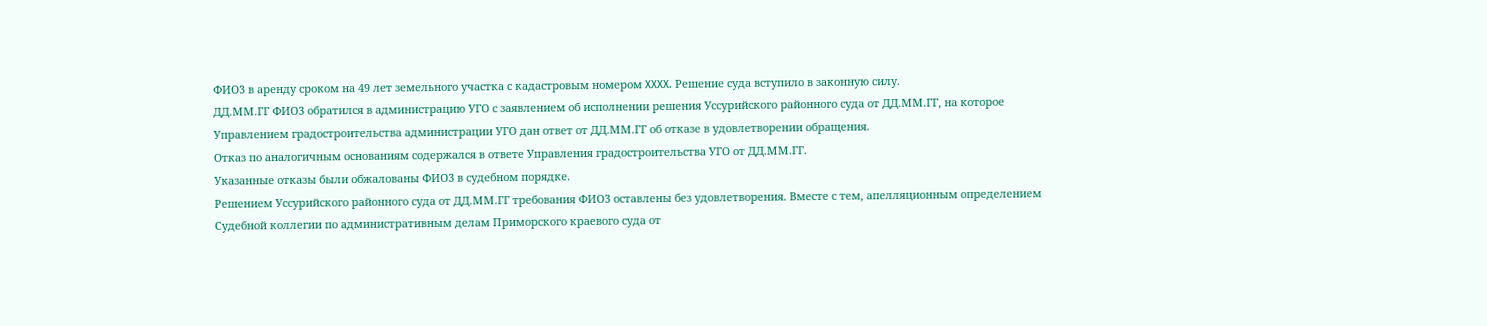ФИО3 в аренду сроком на 49 лет земельного участка с кадастровым номером XXXX. Решение суда вступило в законную силу.
ДД.ММ.ГГ ФИО3 обратился в администрацию УГО с заявлением об исполнении решения Уссурийского районного суда от ДД.ММ.ГГ, на которое Управлением градостроительства администрации УГО дан ответ от ДД.ММ.ГГ об отказе в удовлетворении обращения.
Отказ по аналогичным основаниям содержался в ответе Управления градостроительства УГО от ДД.ММ.ГГ.
Указанные отказы были обжалованы ФИО3 в судебном порядке.
Решением Уссурийского районного суда от ДД.ММ.ГГ требования ФИО3 оставлены без удовлетворения. Вместе с тем, апелляционным определением Судебной коллегии по административным делам Приморского краевого суда от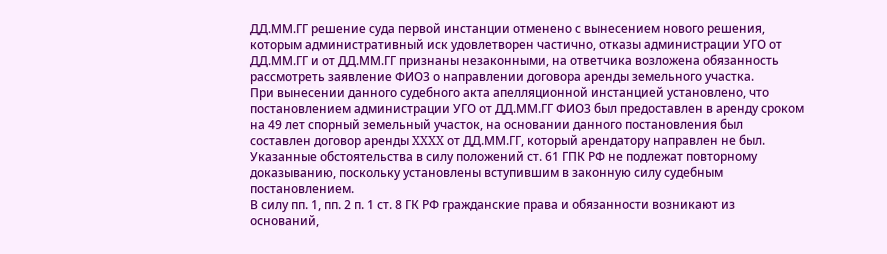ДД.ММ.ГГ решение суда первой инстанции отменено с вынесением нового решения, которым административный иск удовлетворен частично, отказы администрации УГО от ДД.ММ.ГГ и от ДД.ММ.ГГ признаны незаконными, на ответчика возложена обязанность рассмотреть заявление ФИО3 о направлении договора аренды земельного участка.
При вынесении данного судебного акта апелляционной инстанцией установлено, что постановлением администрации УГО от ДД.ММ.ГГ ФИО3 был предоставлен в аренду сроком на 49 лет спорный земельный участок, на основании данного постановления был составлен договор аренды XXXX от ДД.ММ.ГГ, который арендатору направлен не был.
Указанные обстоятельства в силу положений ст. 61 ГПК РФ не подлежат повторному доказыванию, поскольку установлены вступившим в законную силу судебным постановлением.
В силу пп. 1, пп. 2 п. 1 ст. 8 ГК РФ гражданские права и обязанности возникают из оснований,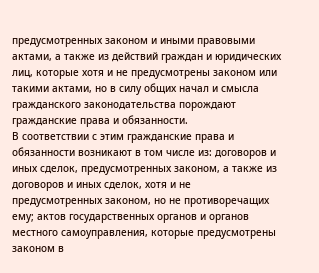предусмотренных законом и иными правовыми актами, а также из действий граждан и юридических лиц, которые хотя и не предусмотрены законом или такими актами, но в силу общих начал и смысла гражданского законодательства порождают гражданские права и обязанности.
В соответствии с этим гражданские права и обязанности возникают в том числе из: договоров и иных сделок, предусмотренных законом, а также из договоров и иных сделок, хотя и не предусмотренных законом, но не противоречащих ему; актов государственных органов и органов местного самоуправления, которые предусмотрены законом в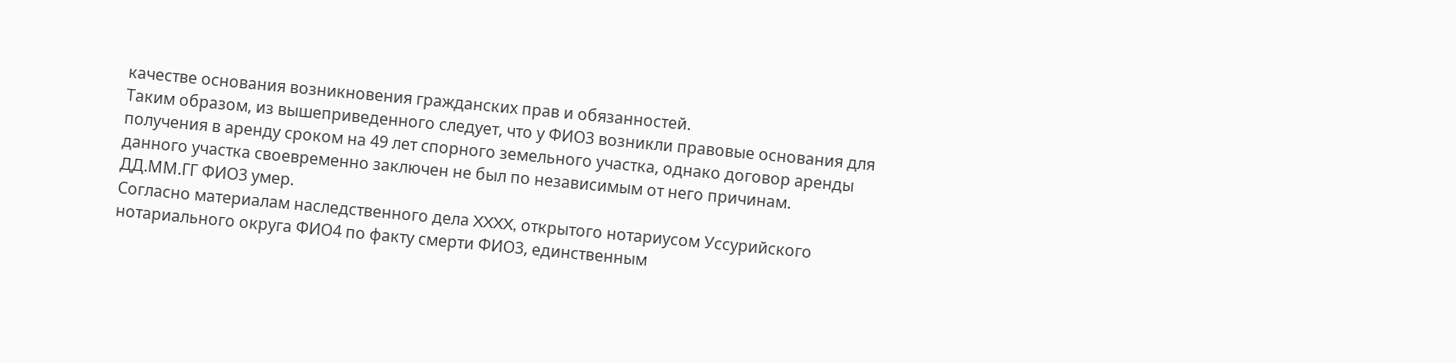качестве основания возникновения гражданских прав и обязанностей.
Таким образом, из вышеприведенного следует, что у ФИО3 возникли правовые основания для получения в аренду сроком на 49 лет спорного земельного участка, однако договор аренды данного участка своевременно заключен не был по независимым от него причинам.
ДД.ММ.ГГ ФИО3 умер.
Согласно материалам наследственного дела XXXX, открытого нотариусом Уссурийского нотариального округа ФИО4 по факту смерти ФИО3, единственным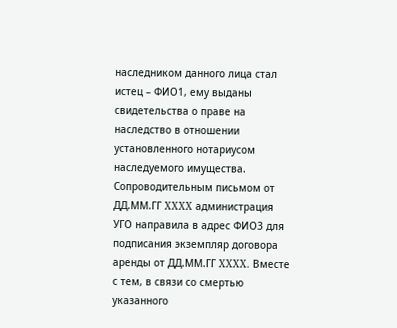наследником данного лица стал истец – ФИО1, ему выданы свидетельства о праве на наследство в отношении установленного нотариусом наследуемого имущества.
Сопроводительным письмом от ДД.ММ.ГГ XXXX администрация УГО направила в адрес ФИО3 для подписания экземпляр договора аренды от ДД.ММ.ГГ XXXX. Вместе с тем, в связи со смертью указанного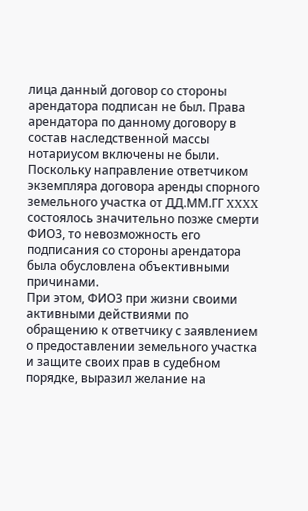лица данный договор со стороны арендатора подписан не был. Права арендатора по данному договору в состав наследственной массы нотариусом включены не были.
Поскольку направление ответчиком экземпляра договора аренды спорного земельного участка от ДД.ММ.ГГ XXXX состоялось значительно позже смерти ФИО3, то невозможность его подписания со стороны арендатора была обусловлена объективными причинами.
При этом, ФИО3 при жизни своими активными действиями по обращению к ответчику с заявлением о предоставлении земельного участка и защите своих прав в судебном порядке, выразил желание на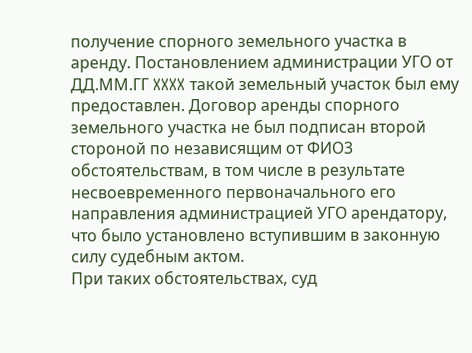получение спорного земельного участка в аренду. Постановлением администрации УГО от ДД.ММ.ГГ XXXX такой земельный участок был ему предоставлен. Договор аренды спорного земельного участка не был подписан второй стороной по независящим от ФИО3 обстоятельствам, в том числе в результате несвоевременного первоначального его направления администрацией УГО арендатору, что было установлено вступившим в законную силу судебным актом.
При таких обстоятельствах, суд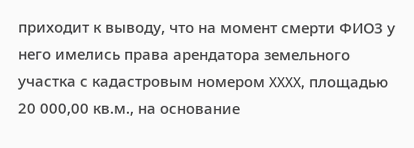приходит к выводу, что на момент смерти ФИО3 у него имелись права арендатора земельного участка с кадастровым номером XXXX, площадью 20 000,00 кв.м., на основание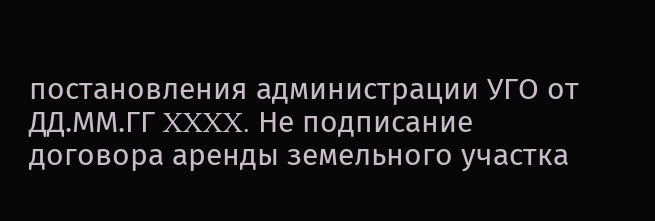постановления администрации УГО от ДД.ММ.ГГ XXXX. Не подписание договора аренды земельного участка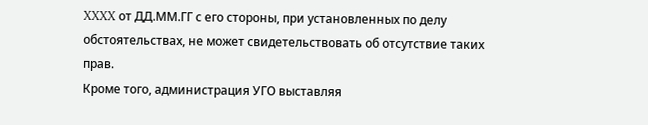XXXX от ДД.ММ.ГГ с его стороны, при установленных по делу обстоятельствах, не может свидетельствовать об отсутствие таких прав.
Кроме того, администрация УГО выставляя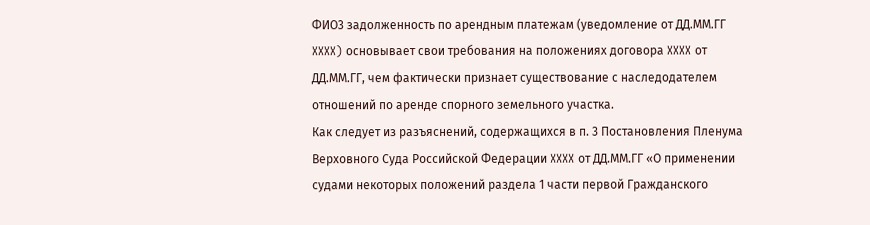ФИО3 задолженность по арендным платежам (уведомление от ДД.ММ.ГГ XXXX) основывает свои требования на положениях договора XXXX от ДД.ММ.ГГ, чем фактически признает существование с наследодателем отношений по аренде спорного земельного участка.
Как следует из разъяснений, содержащихся в п. 3 Постановления Пленума Верховного Суда Российской Федерации XXXX от ДД.ММ.ГГ «О применении судами некоторых положений раздела 1 части первой Гражданского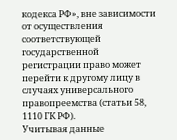кодекса РФ», вне зависимости от осуществления соответствующей государственной регистрации право может перейти к другому лицу в случаях универсального правопреемства (статьи 58, 1110 ГК РФ).
Учитывая данные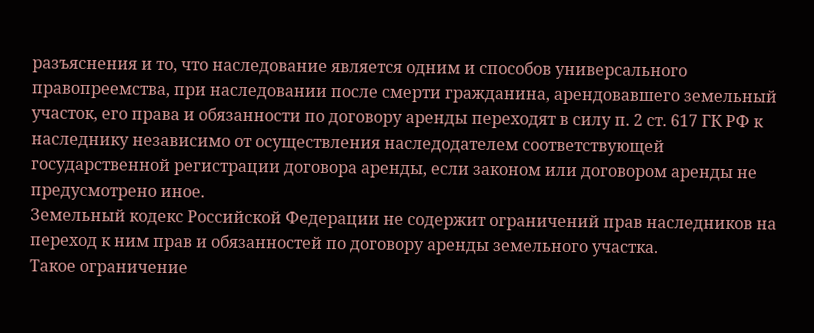разъяснения и то, что наследование является одним и способов универсального правопреемства, при наследовании после смерти гражданина, арендовавшего земельный участок, его права и обязанности по договору аренды переходят в силу п. 2 ст. 617 ГК РФ к наследнику независимо от осуществления наследодателем соответствующей государственной регистрации договора аренды, если законом или договором аренды не предусмотрено иное.
Земельный кодекс Российской Федерации не содержит ограничений прав наследников на переход к ним прав и обязанностей по договору аренды земельного участка.
Такое ограничение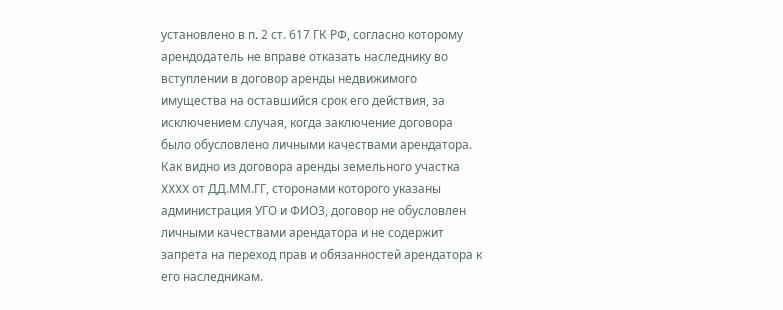установлено в п. 2 ст. 617 ГК РФ, согласно которому арендодатель не вправе отказать наследнику во вступлении в договор аренды недвижимого имущества на оставшийся срок его действия, за исключением случая, когда заключение договора было обусловлено личными качествами арендатора.
Как видно из договора аренды земельного участка XXXX от ДД.ММ.ГГ, сторонами которого указаны администрация УГО и ФИО3, договор не обусловлен личными качествами арендатора и не содержит запрета на переход прав и обязанностей арендатора к его наследникам.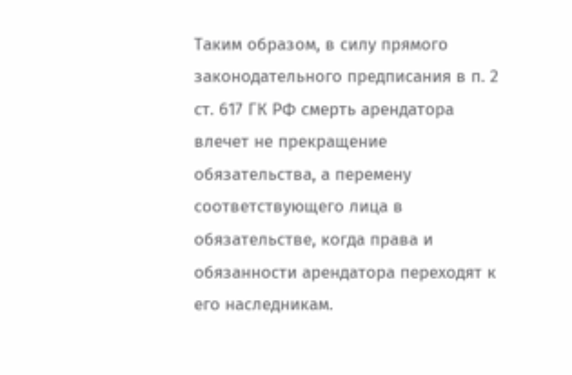Таким образом, в силу прямого законодательного предписания в п. 2 ст. 617 ГК РФ смерть арендатора влечет не прекращение обязательства, а перемену соответствующего лица в обязательстве, когда права и обязанности арендатора переходят к его наследникам.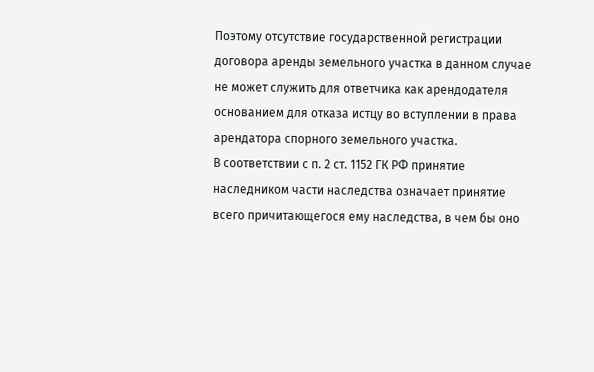Поэтому отсутствие государственной регистрации договора аренды земельного участка в данном случае не может служить для ответчика как арендодателя основанием для отказа истцу во вступлении в права арендатора спорного земельного участка.
В соответствии с п. 2 ст. 1152 ГК РФ принятие наследником части наследства означает принятие всего причитающегося ему наследства, в чем бы оно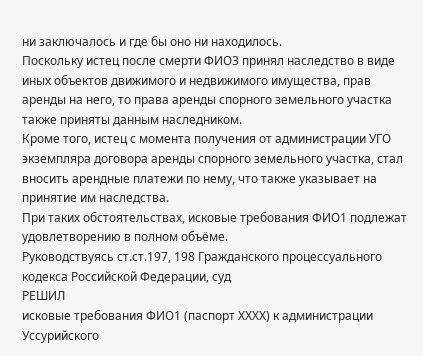ни заключалось и где бы оно ни находилось.
Поскольку истец после смерти ФИО3 принял наследство в виде иных объектов движимого и недвижимого имущества, прав аренды на него, то права аренды спорного земельного участка также приняты данным наследником.
Кроме того, истец с момента получения от администрации УГО экземпляра договора аренды спорного земельного участка, стал вносить арендные платежи по нему, что также указывает на принятие им наследства.
При таких обстоятельствах, исковые требования ФИО1 подлежат удовлетворению в полном объёме.
Руководствуясь ст.ст.197, 198 Гражданского процессуального кодекса Российской Федерации, суд
РЕШИЛ
исковые требования ФИО1 (паспорт XXXX) к администрации Уссурийского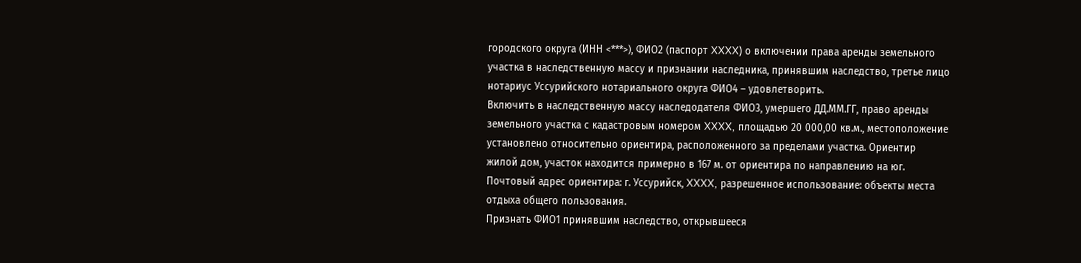городского округа (ИНН <***>), ФИО2 (паспорт XXXX) о включении права аренды земельного участка в наследственную массу и признании наследника, принявшим наследство, третье лицо нотариус Уссурийского нотариального округа ФИО4 – удовлетворить.
Включить в наследственную массу наследодателя ФИО3, умершего ДД.ММ.ГГ, право аренды земельного участка с кадастровым номером XXXX, площадью 20 000,00 кв.м., местоположение установлено относительно ориентира, расположенного за пределами участка. Ориентир жилой дом, участок находится примерно в 167 м. от ориентира по направлению на юг. Почтовый адрес ориентира: г. Уссурийск, XXXX, разрешенное использование: объекты места отдыха общего пользования.
Признать ФИО1 принявшим наследство, открывшееся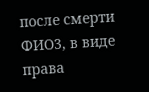после смерти ФИО3, в виде права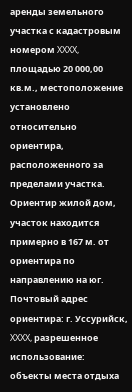аренды земельного участка с кадастровым номером XXXX, площадью 20 000,00 кв.м., местоположение установлено относительно ориентира, расположенного за пределами участка. Ориентир жилой дом, участок находится примерно в 167 м. от ориентира по направлению на юг. Почтовый адрес ориентира: г. Уссурийск, XXXX, разрешенное использование: объекты места отдыха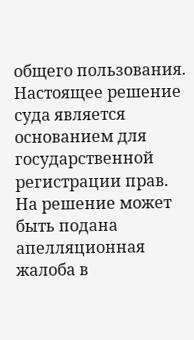общего пользования.
Настоящее решение суда является основанием для государственной регистрации прав.
На решение может быть подана апелляционная жалоба в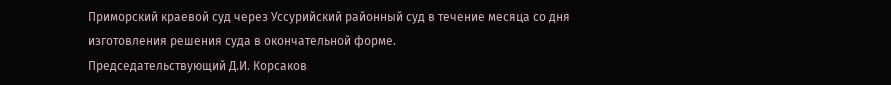Приморский краевой суд через Уссурийский районный суд в течение месяца со дня изготовления решения суда в окончательной форме.
Председательствующий Д.И. Корсаков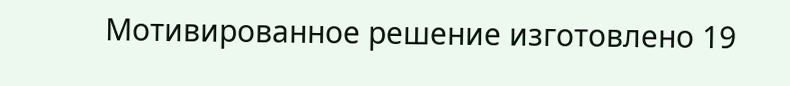Мотивированное решение изготовлено 19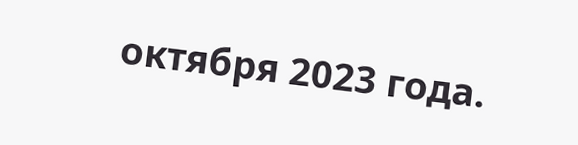октября 2023 года.